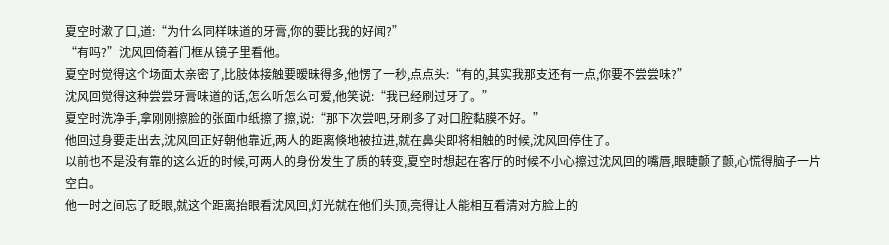夏空时漱了口,道:“为什么同样味道的牙膏,你的要比我的好闻?”
“有吗?”沈风回倚着门框从镜子里看他。
夏空时觉得这个场面太亲密了,比肢体接触要暧昧得多,他愣了一秒,点点头:“有的,其实我那支还有一点,你要不尝尝味?”
沈风回觉得这种尝尝牙膏味道的话,怎么听怎么可爱,他笑说:“我已经刷过牙了。”
夏空时洗净手,拿刚刚擦脸的张面巾纸擦了擦,说:“那下次尝吧,牙刷多了对口腔黏膜不好。”
他回过身要走出去,沈风回正好朝他靠近,两人的距离倏地被拉进,就在鼻尖即将相触的时候,沈风回停住了。
以前也不是没有靠的这么近的时候,可两人的身份发生了质的转变,夏空时想起在客厅的时候不小心擦过沈风回的嘴唇,眼睫颤了颤,心慌得脑子一片空白。
他一时之间忘了眨眼,就这个距离抬眼看沈风回,灯光就在他们头顶,亮得让人能相互看清对方脸上的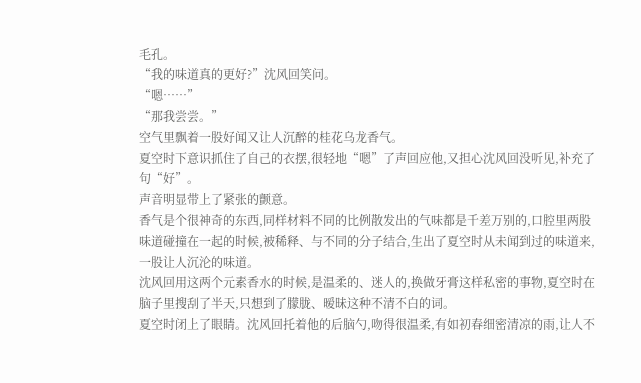毛孔。
“我的味道真的更好?”沈风回笑问。
“嗯……”
“那我尝尝。”
空气里飘着一股好闻又让人沉醉的桂花乌龙香气。
夏空时下意识抓住了自己的衣摆,很轻地“嗯”了声回应他,又担心沈风回没听见,补充了句“好”。
声音明显带上了紧张的颤意。
香气是个很神奇的东西,同样材料不同的比例散发出的气味都是千差万别的,口腔里两股味道碰撞在一起的时候,被稀释、与不同的分子结合,生出了夏空时从未闻到过的味道来,一股让人沉沦的味道。
沈风回用这两个元素香水的时候,是温柔的、迷人的,换做牙膏这样私密的事物,夏空时在脑子里搜刮了半天,只想到了朦胧、暧昧这种不清不白的词。
夏空时闭上了眼睛。沈风回托着他的后脑勺,吻得很温柔,有如初春细密清凉的雨,让人不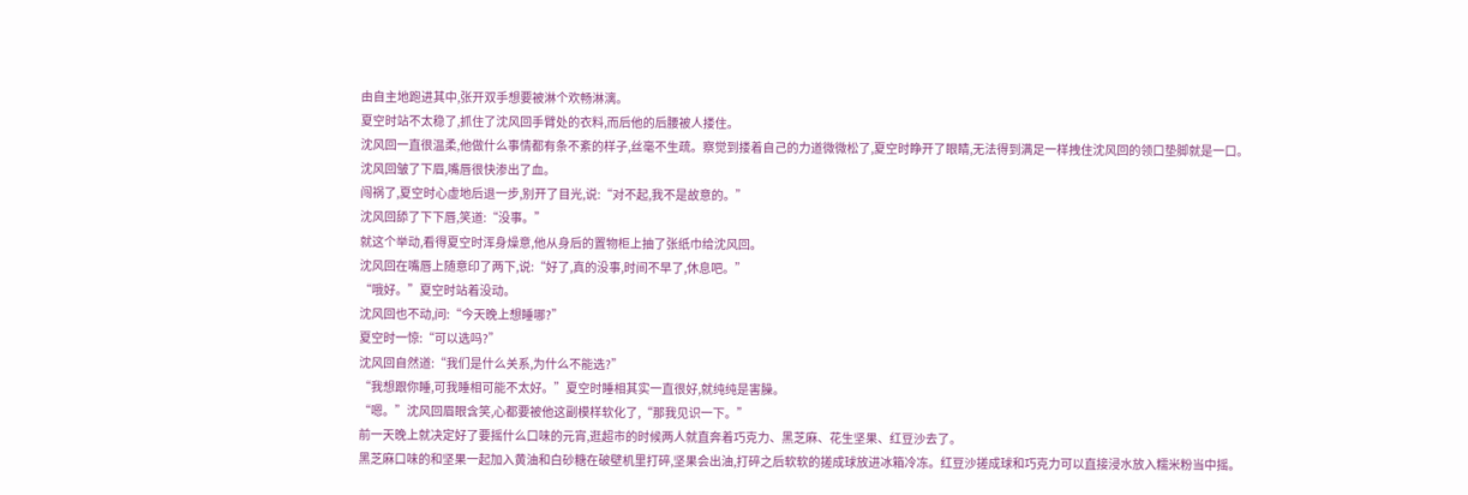由自主地跑进其中,张开双手想要被淋个欢畅淋漓。
夏空时站不太稳了,抓住了沈风回手臂处的衣料,而后他的后腰被人搂住。
沈风回一直很温柔,他做什么事情都有条不紊的样子,丝毫不生疏。察觉到搂着自己的力道微微松了,夏空时睁开了眼睛,无法得到满足一样拽住沈风回的领口垫脚就是一口。
沈风回皱了下眉,嘴唇很快渗出了血。
闯祸了,夏空时心虚地后退一步,别开了目光,说:“对不起,我不是故意的。”
沈风回舔了下下唇,笑道:“没事。”
就这个举动,看得夏空时浑身燥意,他从身后的置物柜上抽了张纸巾给沈风回。
沈风回在嘴唇上随意印了两下,说:“好了,真的没事,时间不早了,休息吧。”
“哦好。”夏空时站着没动。
沈风回也不动,问:“今天晚上想睡哪?”
夏空时一惊:“可以选吗?”
沈风回自然道:“我们是什么关系,为什么不能选?”
“我想跟你睡,可我睡相可能不太好。”夏空时睡相其实一直很好,就纯纯是害臊。
“嗯。”沈风回眉眼含笑,心都要被他这副模样软化了,“那我见识一下。”
前一天晚上就决定好了要摇什么口味的元宵,逛超市的时候两人就直奔着巧克力、黑芝麻、花生坚果、红豆沙去了。
黑芝麻口味的和坚果一起加入黄油和白砂糖在破壁机里打碎,坚果会出油,打碎之后软软的搓成球放进冰箱冷冻。红豆沙搓成球和巧克力可以直接浸水放入糯米粉当中摇。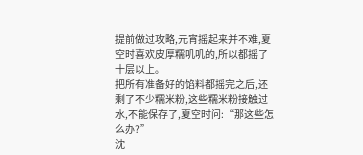提前做过攻略,元宵摇起来并不难,夏空时喜欢皮厚糯叽叽的,所以都摇了十层以上。
把所有准备好的馅料都摇完之后,还剩了不少糯米粉,这些糯米粉接触过水,不能保存了,夏空时问:“那这些怎么办?”
沈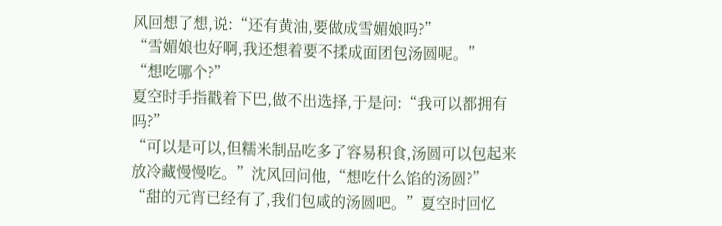风回想了想,说:“还有黄油,要做成雪媚娘吗?”
“雪媚娘也好啊,我还想着要不揉成面团包汤圆呢。”
“想吃哪个?”
夏空时手指戳着下巴,做不出选择,于是问:“我可以都拥有吗?”
“可以是可以,但糯米制品吃多了容易积食,汤圆可以包起来放冷藏慢慢吃。”沈风回问他,“想吃什么馅的汤圆?”
“甜的元宵已经有了,我们包咸的汤圆吧。”夏空时回忆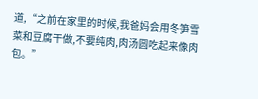道,“之前在家里的时候,我爸妈会用冬笋雪菜和豆腐干做,不要纯肉,肉汤圆吃起来像肉包。”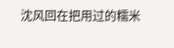沈风回在把用过的糯米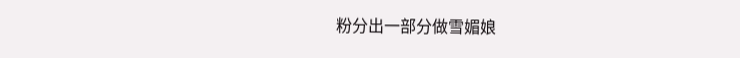粉分出一部分做雪媚娘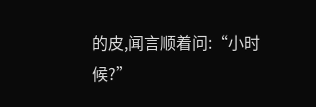的皮,闻言顺着问:“小时候?”